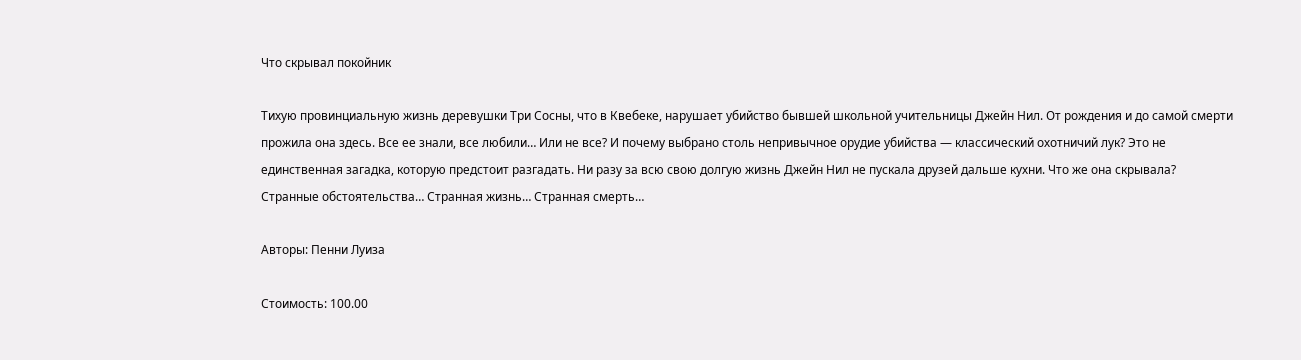Что скрывал покойник

Тихую провинциальную жизнь деревушки Три Сосны, что в Квебеке, нарушает убийство бывшей школьной учительницы Джейн Нил. От рождения и до самой смерти прожила она здесь. Все ее знали, все любили… Или не все? И почему выбрано столь непривычное орудие убийства — классический охотничий лук? Это не единственная загадка, которую предстоит разгадать. Ни разу за всю свою долгую жизнь Джейн Нил не пускала друзей дальше кухни. Что же она скрывала? Странные обстоятельства… Странная жизнь… Странная смерть…

Авторы: Пенни Луиза

Стоимость: 100.00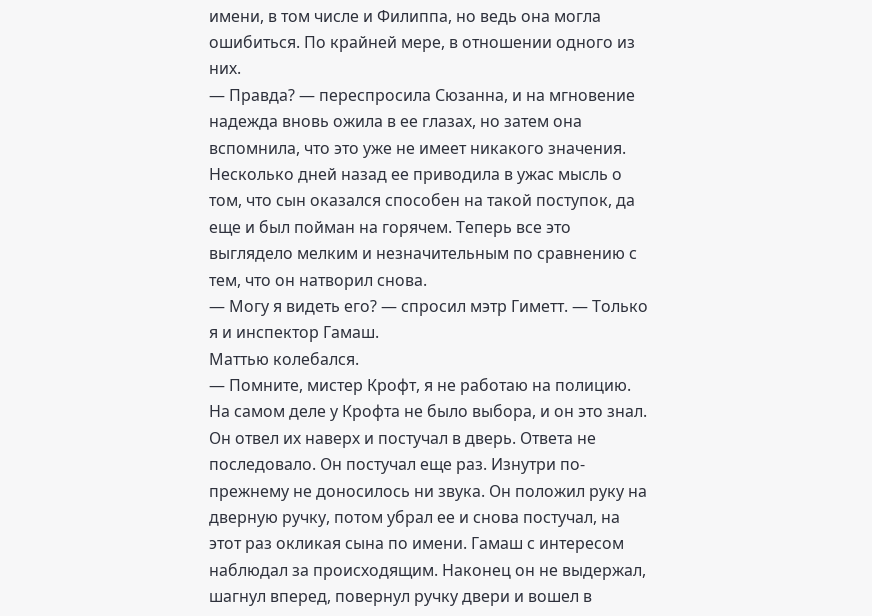имени, в том числе и Филиппа, но ведь она могла ошибиться. По крайней мере, в отношении одного из них.
— Правда? — переспросила Сюзанна, и на мгновение надежда вновь ожила в ее глазах, но затем она вспомнила, что это уже не имеет никакого значения. Несколько дней назад ее приводила в ужас мысль о том, что сын оказался способен на такой поступок, да еще и был пойман на горячем. Теперь все это выглядело мелким и незначительным по сравнению с тем, что он натворил снова.
— Могу я видеть его? — спросил мэтр Гиметт. — Только я и инспектор Гамаш.
Маттью колебался.
— Помните, мистер Крофт, я не работаю на полицию.
На самом деле у Крофта не было выбора, и он это знал. Он отвел их наверх и постучал в дверь. Ответа не последовало. Он постучал еще раз. Изнутри по-прежнему не доносилось ни звука. Он положил руку на дверную ручку, потом убрал ее и снова постучал, на этот раз окликая сына по имени. Гамаш с интересом наблюдал за происходящим. Наконец он не выдержал, шагнул вперед, повернул ручку двери и вошел в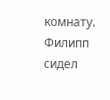комнату.
Филипп сидел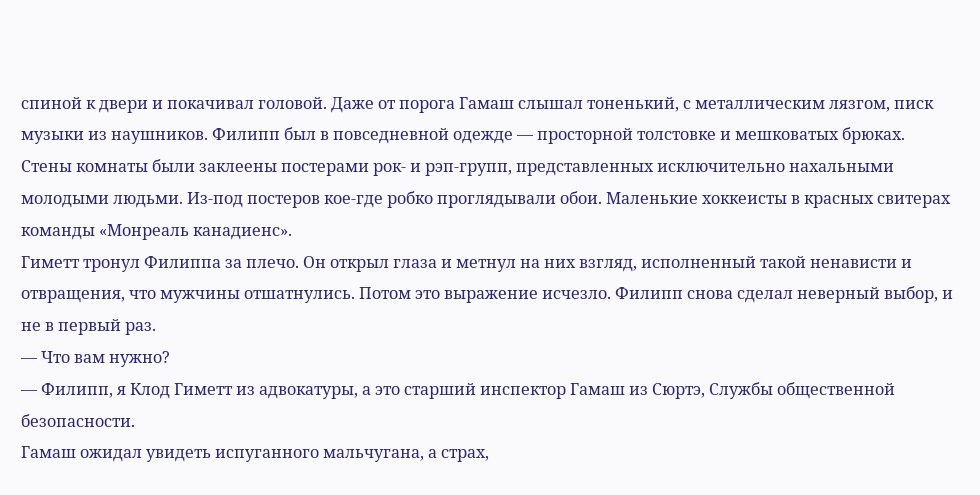спиной к двери и покачивал головой. Даже от порога Гамаш слышал тоненький, с металлическим лязгом, писк музыки из наушников. Филипп был в повседневной одежде — просторной толстовке и мешковатых брюках. Стены комнаты были заклеены постерами рок- и рэп-групп, представленных исключительно нахальными молодыми людьми. Из-под постеров кое-где робко проглядывали обои. Маленькие хоккеисты в красных свитерах команды «Монреаль канадиенс».
Гиметт тронул Филиппа за плечо. Он открыл глаза и метнул на них взгляд, исполненный такой ненависти и отвращения, что мужчины отшатнулись. Потом это выражение исчезло. Филипп снова сделал неверный выбор, и не в первый раз.
— Что вам нужно?
— Филипп, я Клод Гиметт из адвокатуры, а это старший инспектор Гамаш из Сюртэ, Службы общественной безопасности.
Гамаш ожидал увидеть испуганного мальчугана, а страх,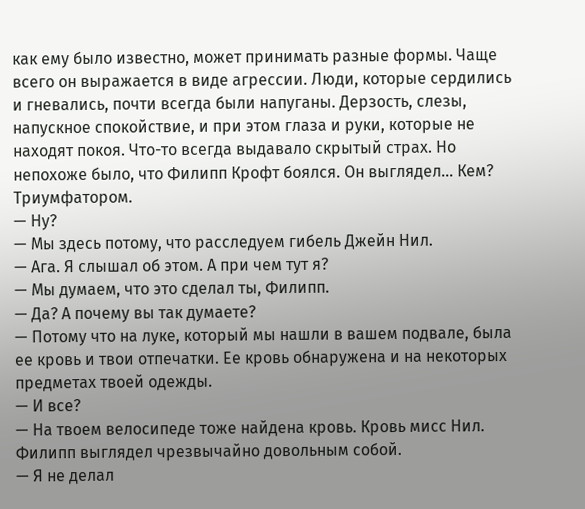как ему было известно, может принимать разные формы. Чаще всего он выражается в виде агрессии. Люди, которые сердились и гневались, почти всегда были напуганы. Дерзость, слезы, напускное спокойствие, и при этом глаза и руки, которые не находят покоя. Что-то всегда выдавало скрытый страх. Но непохоже было, что Филипп Крофт боялся. Он выглядел… Кем? Триумфатором.
— Ну?
— Мы здесь потому, что расследуем гибель Джейн Нил.
— Ага. Я слышал об этом. А при чем тут я?
— Мы думаем, что это сделал ты, Филипп.
— Да? А почему вы так думаете?
— Потому что на луке, который мы нашли в вашем подвале, была ее кровь и твои отпечатки. Ее кровь обнаружена и на некоторых предметах твоей одежды.
— И все?
— На твоем велосипеде тоже найдена кровь. Кровь мисс Нил.
Филипп выглядел чрезвычайно довольным собой.
— Я не делал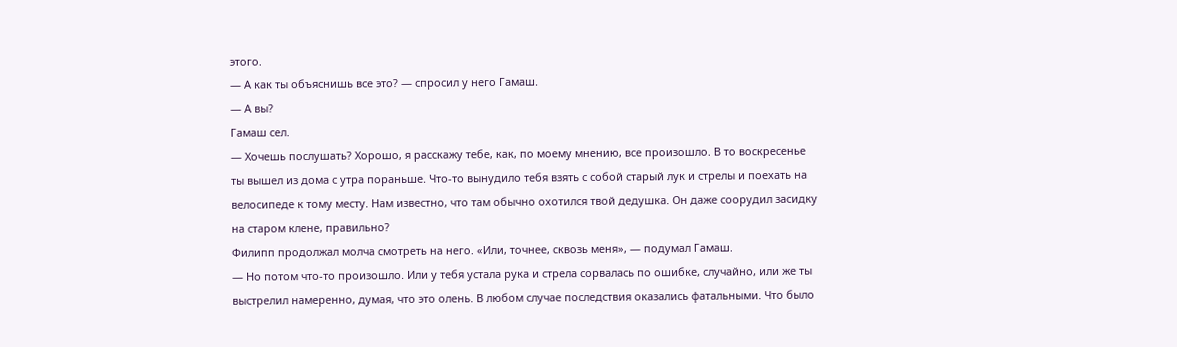этого.
— А как ты объяснишь все это? — спросил у него Гамаш.
— А вы?
Гамаш сел.
— Хочешь послушать? Хорошо, я расскажу тебе, как, по моему мнению, все произошло. В то воскресенье ты вышел из дома с утра пораньше. Что-то вынудило тебя взять с собой старый лук и стрелы и поехать на велосипеде к тому месту. Нам известно, что там обычно охотился твой дедушка. Он даже соорудил засидку на старом клене, правильно?
Филипп продолжал молча смотреть на него. «Или, точнее, сквозь меня», — подумал Гамаш.
— Но потом что-то произошло. Или у тебя устала рука и стрела сорвалась по ошибке, случайно, или же ты выстрелил намеренно, думая, что это олень. В любом случае последствия оказались фатальными. Что было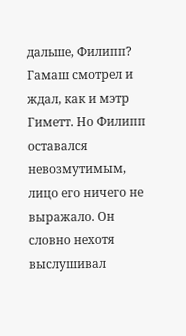дальше, Филипп?
Гамаш смотрел и ждал, как и мэтр Гиметт. Но Филипп оставался невозмутимым, лицо его ничего не выражало. Он словно нехотя выслушивал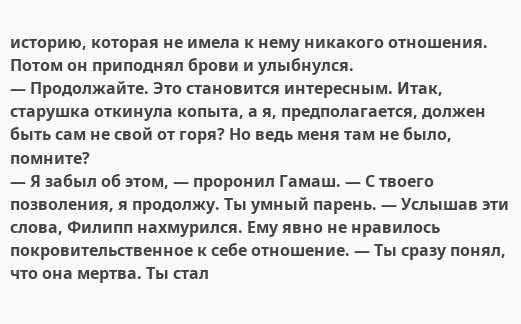историю, которая не имела к нему никакого отношения. Потом он приподнял брови и улыбнулся.
— Продолжайте. Это становится интересным. Итак, старушка откинула копыта, а я, предполагается, должен быть сам не свой от горя? Но ведь меня там не было, помните?
— Я забыл об этом, — проронил Гамаш. — С твоего позволения, я продолжу. Ты умный парень. — Услышав эти слова, Филипп нахмурился. Ему явно не нравилось покровительственное к себе отношение. — Ты сразу понял, что она мертва. Ты стал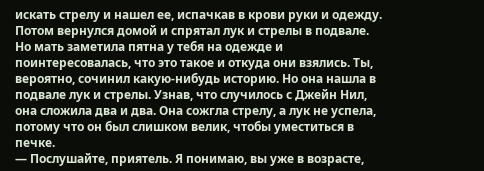искать стрелу и нашел ее, испачкав в крови руки и одежду. Потом вернулся домой и спрятал лук и стрелы в подвале. Но мать заметила пятна у тебя на одежде и поинтересовалась, что это такое и откуда они взялись. Ты, вероятно, сочинил какую-нибудь историю. Но она нашла в подвале лук и стрелы. Узнав, что случилось с Джейн Нил, она сложила два и два. Она сожгла стрелу, а лук не успела, потому что он был слишком велик, чтобы уместиться в печке.
— Послушайте, приятель. Я понимаю, вы уже в возрасте,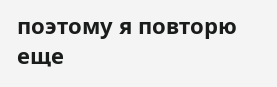поэтому я повторю еще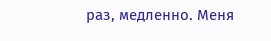раз, медленно. Меня